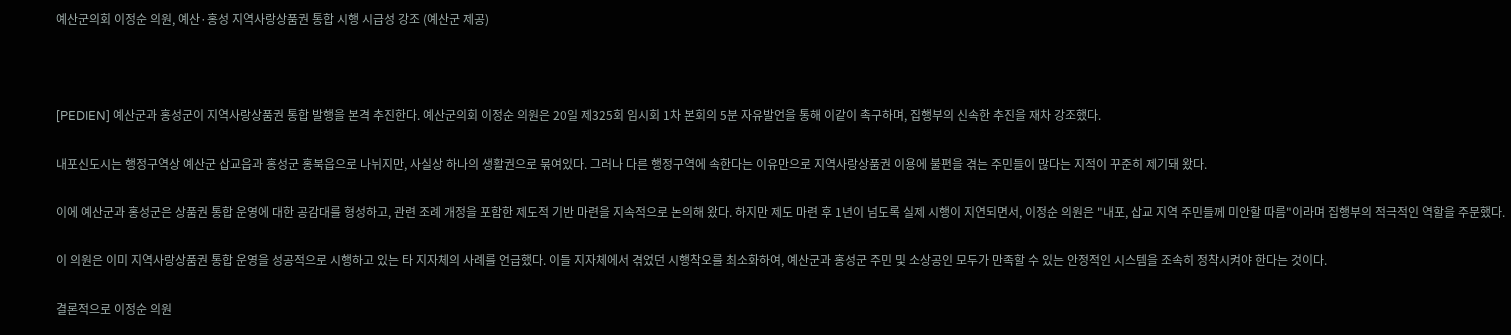예산군의회 이정순 의원, 예산·홍성 지역사랑상품권 통합 시행 시급성 강조 (예산군 제공)



[PEDIEN] 예산군과 홍성군이 지역사랑상품권 통합 발행을 본격 추진한다. 예산군의회 이정순 의원은 20일 제325회 임시회 1차 본회의 5분 자유발언을 통해 이같이 촉구하며, 집행부의 신속한 추진을 재차 강조했다.

내포신도시는 행정구역상 예산군 삽교읍과 홍성군 홍북읍으로 나뉘지만, 사실상 하나의 생활권으로 묶여있다. 그러나 다른 행정구역에 속한다는 이유만으로 지역사랑상품권 이용에 불편을 겪는 주민들이 많다는 지적이 꾸준히 제기돼 왔다.

이에 예산군과 홍성군은 상품권 통합 운영에 대한 공감대를 형성하고, 관련 조례 개정을 포함한 제도적 기반 마련을 지속적으로 논의해 왔다. 하지만 제도 마련 후 1년이 넘도록 실제 시행이 지연되면서, 이정순 의원은 "내포, 삽교 지역 주민들께 미안할 따름"이라며 집행부의 적극적인 역할을 주문했다.

이 의원은 이미 지역사랑상품권 통합 운영을 성공적으로 시행하고 있는 타 지자체의 사례를 언급했다. 이들 지자체에서 겪었던 시행착오를 최소화하여, 예산군과 홍성군 주민 및 소상공인 모두가 만족할 수 있는 안정적인 시스템을 조속히 정착시켜야 한다는 것이다.

결론적으로 이정순 의원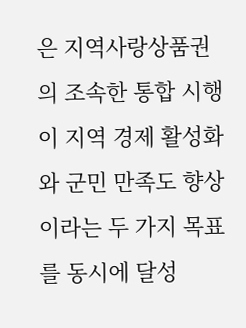은 지역사랑상품권의 조속한 통합 시행이 지역 경제 활성화와 군민 만족도 향상이라는 두 가지 목표를 동시에 달성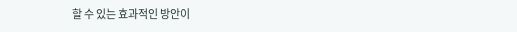할 수 있는 효과적인 방안이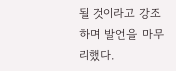될 것이라고 강조하며 발언을 마무리했다.